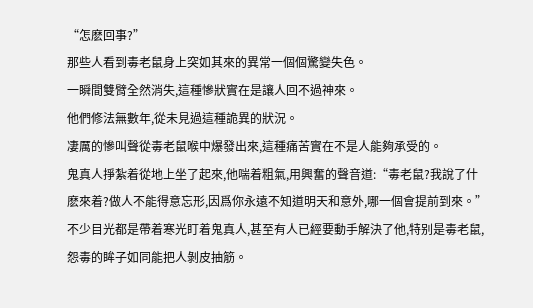“怎麽回事?”
那些人看到毒老鼠身上突如其來的異常一個個驚變失色。
一瞬間雙臂全然消失,這種慘狀實在是讓人回不過神來。
他們修法無數年,從未見過這種詭異的狀況。
凄厲的慘叫聲從毒老鼠喉中爆發出來,這種痛苦實在不是人能夠承受的。
鬼真人掙紮着從地上坐了起來,他喘着粗氣,用興奮的聲音道:“毒老鼠?我說了什麽來着?做人不能得意忘形,因爲你永遠不知道明天和意外,哪一個會提前到來。”
不少目光都是帶着寒光盯着鬼真人,甚至有人已經要動手解決了他,特别是毒老鼠,怨毒的眸子如同能把人剝皮抽筋。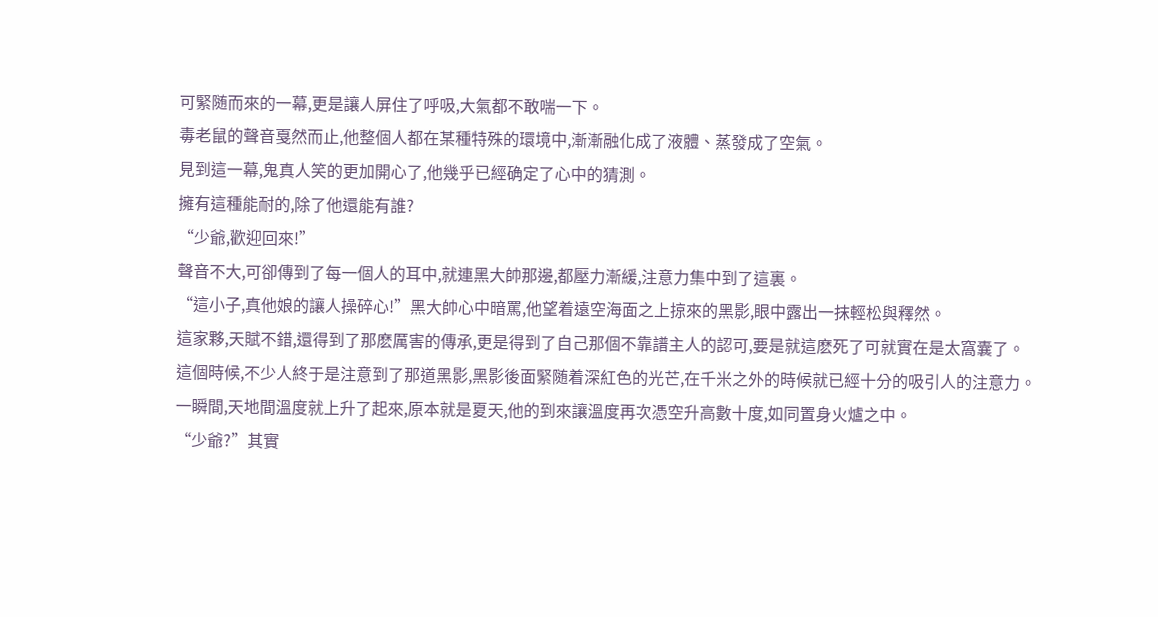可緊随而來的一幕,更是讓人屏住了呼吸,大氣都不敢喘一下。
毒老鼠的聲音戛然而止,他整個人都在某種特殊的環境中,漸漸融化成了液體、蒸發成了空氣。
見到這一幕,鬼真人笑的更加開心了,他幾乎已經确定了心中的猜測。
擁有這種能耐的,除了他還能有誰?
“少爺,歡迎回來!”
聲音不大,可卻傳到了每一個人的耳中,就連黑大帥那邊,都壓力漸緩,注意力集中到了這裏。
“這小子,真他娘的讓人操碎心!”黑大帥心中暗罵,他望着遠空海面之上掠來的黑影,眼中露出一抹輕松與釋然。
這家夥,天賦不錯,還得到了那麽厲害的傳承,更是得到了自己那個不靠譜主人的認可,要是就這麽死了可就實在是太窩囊了。
這個時候,不少人終于是注意到了那道黑影,黑影後面緊随着深紅色的光芒,在千米之外的時候就已經十分的吸引人的注意力。
一瞬間,天地間溫度就上升了起來,原本就是夏天,他的到來讓溫度再次憑空升高數十度,如同置身火爐之中。
“少爺?”其實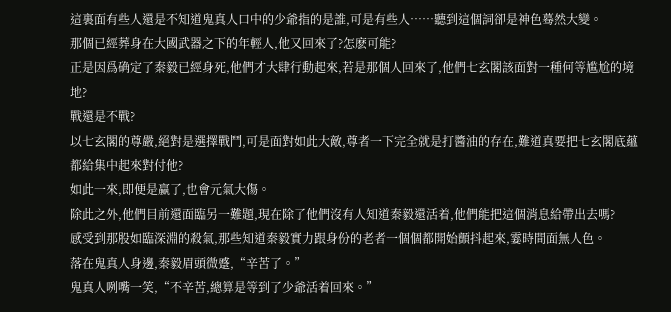這裏面有些人還是不知道鬼真人口中的少爺指的是誰,可是有些人……聽到這個詞卻是神色蓦然大變。
那個已經葬身在大國武器之下的年輕人,他又回來了?怎麽可能?
正是因爲确定了秦毅已經身死,他們才大肆行動起來,若是那個人回來了,他們七玄閣該面對一種何等尴尬的境地?
戰還是不戰?
以七玄閣的尊嚴,絕對是選擇戰鬥,可是面對如此大敵,尊者一下完全就是打醬油的存在,難道真要把七玄閣底蘊都給集中起來對付他?
如此一來,即便是赢了,也會元氣大傷。
除此之外,他們目前還面臨另一難題,現在除了他們沒有人知道秦毅還活着,他們能把這個消息給帶出去嗎?
感受到那股如臨深淵的殺氣,那些知道秦毅實力跟身份的老者一個個都開始顫抖起來,霎時間面無人色。
落在鬼真人身邊,秦毅眉頭微蹙,“辛苦了。”
鬼真人咧嘴一笑,“不辛苦,總算是等到了少爺活着回來。”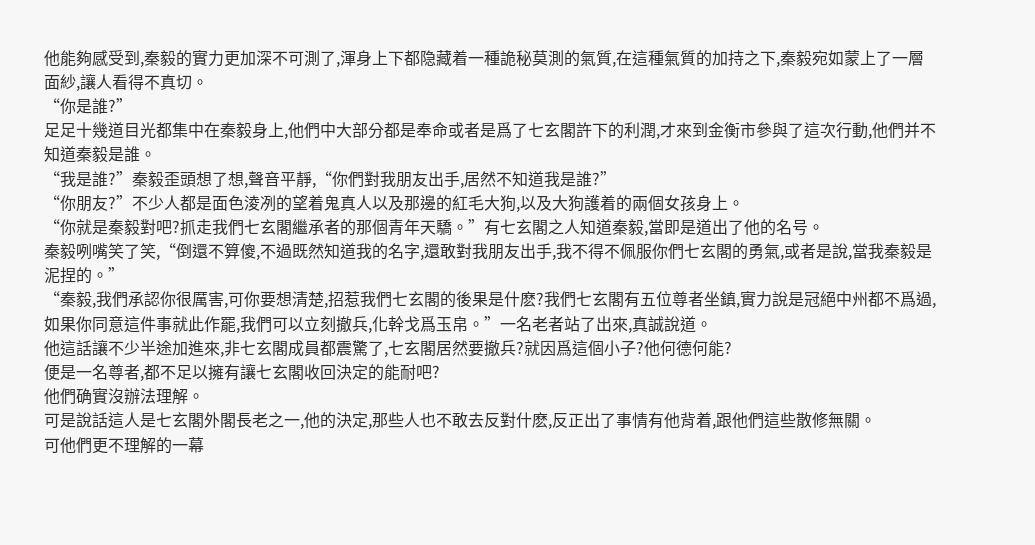他能夠感受到,秦毅的實力更加深不可測了,渾身上下都隐藏着一種詭秘莫測的氣質,在這種氣質的加持之下,秦毅宛如蒙上了一層面紗,讓人看得不真切。
“你是誰?”
足足十幾道目光都集中在秦毅身上,他們中大部分都是奉命或者是爲了七玄閣許下的利潤,才來到金衡市參與了這次行動,他們并不知道秦毅是誰。
“我是誰?”秦毅歪頭想了想,聲音平靜,“你們對我朋友出手,居然不知道我是誰?”
“你朋友?”不少人都是面色淩冽的望着鬼真人以及那邊的紅毛大狗,以及大狗護着的兩個女孩身上。
“你就是秦毅對吧?抓走我們七玄閣繼承者的那個青年天驕。”有七玄閣之人知道秦毅,當即是道出了他的名号。
秦毅咧嘴笑了笑,“倒還不算傻,不過既然知道我的名字,還敢對我朋友出手,我不得不佩服你們七玄閣的勇氣,或者是說,當我秦毅是泥捏的。”
“秦毅,我們承認你很厲害,可你要想清楚,招惹我們七玄閣的後果是什麽?我們七玄閣有五位尊者坐鎮,實力說是冠絕中州都不爲過,如果你同意這件事就此作罷,我們可以立刻撤兵,化幹戈爲玉帛。”一名老者站了出來,真誠說道。
他這話讓不少半途加進來,非七玄閣成員都震驚了,七玄閣居然要撤兵?就因爲這個小子?他何德何能?
便是一名尊者,都不足以擁有讓七玄閣收回決定的能耐吧?
他們确實沒辦法理解。
可是說話這人是七玄閣外閣長老之一,他的決定,那些人也不敢去反對什麽,反正出了事情有他背着,跟他們這些散修無關。
可他們更不理解的一幕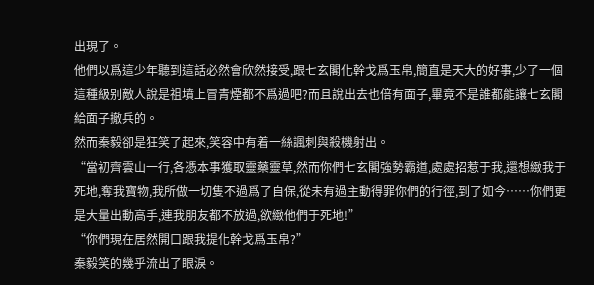出現了。
他們以爲這少年聽到這話必然會欣然接受,跟七玄閣化幹戈爲玉帛,簡直是天大的好事,少了一個這種級别敵人說是祖墳上冒青煙都不爲過吧?而且說出去也倍有面子,畢竟不是誰都能讓七玄閣給面子撤兵的。
然而秦毅卻是狂笑了起來,笑容中有着一絲諷刺與殺機射出。
“當初齊雲山一行,各憑本事獲取靈藥靈草,然而你們七玄閣強勢霸道,處處招惹于我,還想緻我于死地,奪我寶物,我所做一切隻不過爲了自保,從未有過主動得罪你們的行徑,到了如今……你們更是大量出動高手,連我朋友都不放過,欲緻他們于死地!”
“你們現在居然開口跟我提化幹戈爲玉帛?”
秦毅笑的幾乎流出了眼淚。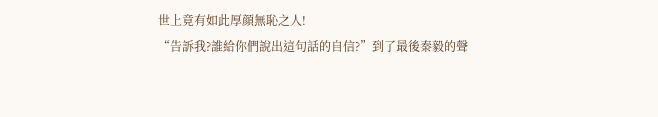世上竟有如此厚顔無恥之人!
“告訴我?誰給你們說出這句話的自信?”到了最後秦毅的聲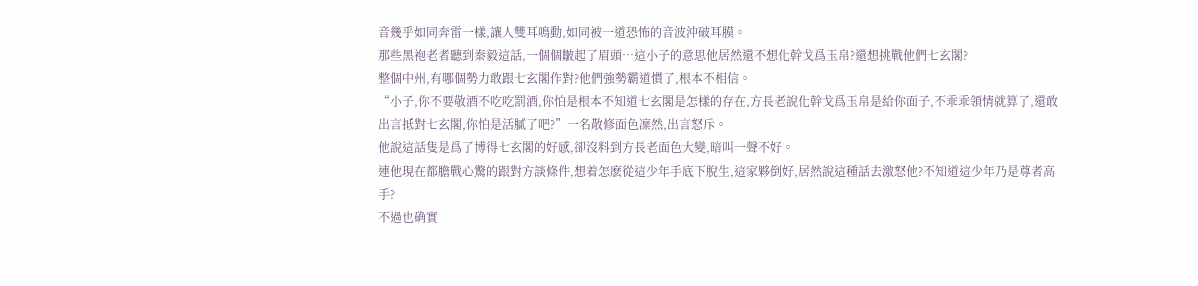音幾乎如同奔雷一樣,讓人雙耳鳴動,如同被一道恐怖的音波沖破耳膜。
那些黑袍老者聽到秦毅這話,一個個皺起了眉頭…這小子的意思他居然還不想化幹戈爲玉帛?還想挑戰他們七玄閣?
整個中州,有哪個勢力敢跟七玄閣作對?他們強勢霸道慣了,根本不相信。
“小子,你不要敬酒不吃吃罰酒,你怕是根本不知道七玄閣是怎樣的存在,方長老說化幹戈爲玉帛是給你面子,不乖乖領情就算了,還敢出言抵對七玄閣,你怕是活膩了吧?”一名散修面色凜然,出言怒斥。
他說這話隻是爲了博得七玄閣的好感,卻沒料到方長老面色大變,暗叫一聲不好。
連他現在都膽戰心驚的跟對方談條件,想着怎麽從這少年手底下脫生,這家夥倒好,居然說這種話去激怒他?不知道這少年乃是尊者高手?
不過也确實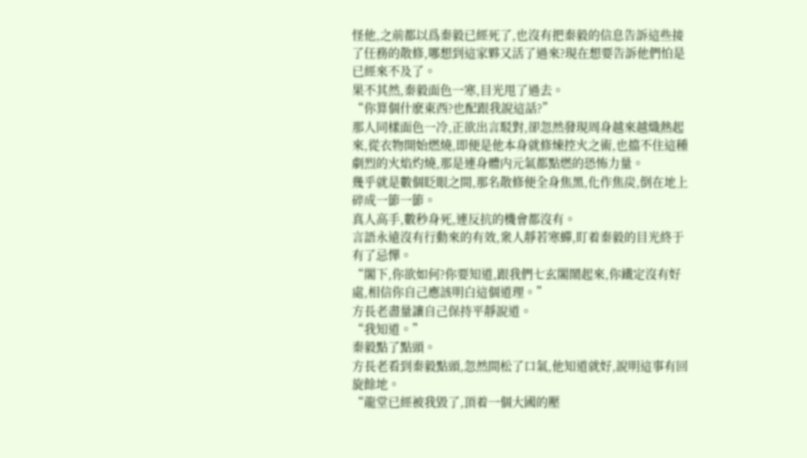怪他,之前都以爲秦毅已經死了,也沒有把秦毅的信息告訴這些接了任務的散修,哪想到這家夥又活了過來?現在想要告訴他們怕是已經來不及了。
果不其然,秦毅面色一寒,目光甩了過去。
“你算個什麽東西?也配跟我說這話?”
那人同樣面色一冷,正欲出言駁對,卻忽然發現周身越來越熾熱起來,從衣物開始燃燒,即便是他本身就修煉控火之術,也擋不住這種劇烈的火焰灼燒,那是連身體内元氣都點燃的恐怖力量。
幾乎就是數個眨眼之間,那名散修便全身焦黑,化作焦炭,倒在地上碎成一節一節。
真人高手,數秒身死,連反抗的機會都沒有。
言語永遠沒有行動來的有效,衆人靜若寒蟬,盯着秦毅的目光終于有了忌憚。
“閣下,你欲如何?你要知道,跟我們七玄閣鬧起來,你鐵定沒有好處,相信你自己應該明白這個道理。”
方長老盡量讓自己保持平靜說道。
“我知道。”
秦毅點了點頭。
方長老看到秦毅點頭,忽然間松了口氣,他知道就好,說明這事有回旋餘地。
“龍堂已經被我毀了,頂着一個大國的壓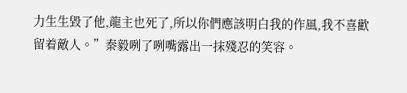力生生毀了他,龍主也死了,所以你們應該明白我的作風,我不喜歡留着敵人。”秦毅咧了咧嘴露出一抹殘忍的笑容。